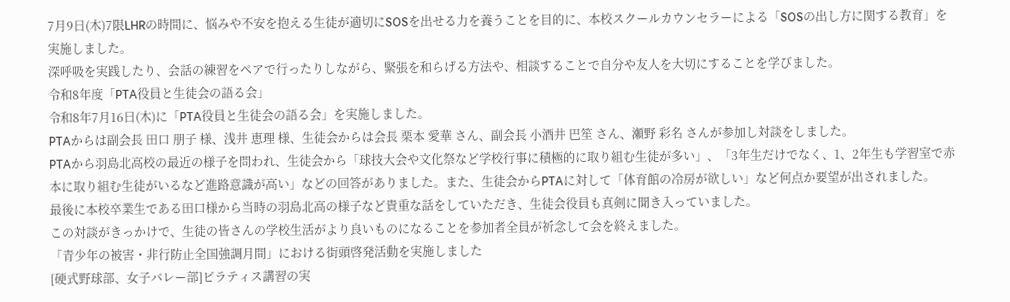7月9日(木)7限LHRの時間に、悩みや不安を抱える生徒が適切にSOSを出せる力を養うことを目的に、本校スクールカウンセラーによる「SOSの出し方に関する教育」を実施しました。
深呼吸を実践したり、会話の練習をペアで行ったりしながら、緊張を和らげる方法や、相談することで自分や友人を大切にすることを学びました。
令和8年度「PTA役員と生徒会の語る会」
令和8年7月16日(木)に「PTA役員と生徒会の語る会」を実施しました。
PTAからは副会長 田口 朋子 様、浅井 恵理 様、生徒会からは会長 栗本 愛華 さん、副会長 小酒井 巴笙 さん、瀬野 彩名 さんが参加し対談をしました。
PTAから羽島北高校の最近の様子を問われ、生徒会から「球技大会や文化祭など学校行事に積極的に取り組む生徒が多い」、「3年生だけでなく、1、2年生も学習室で赤本に取り組む生徒がいるなど進路意識が高い」などの回答がありました。また、生徒会からPTAに対して「体育館の冷房が欲しい」など何点か要望が出されました。
最後に本校卒業生である田口様から当時の羽島北高の様子など貴重な話をしていただき、生徒会役員も真剣に聞き入っていました。
この対談がきっかけで、生徒の皆さんの学校生活がより良いものになることを参加者全員が祈念して会を終えました。
「青少年の被害・非行防止全国強調月間」における街頭啓発活動を実施しました
[硬式野球部、女子バレー部]ピラティス講習の実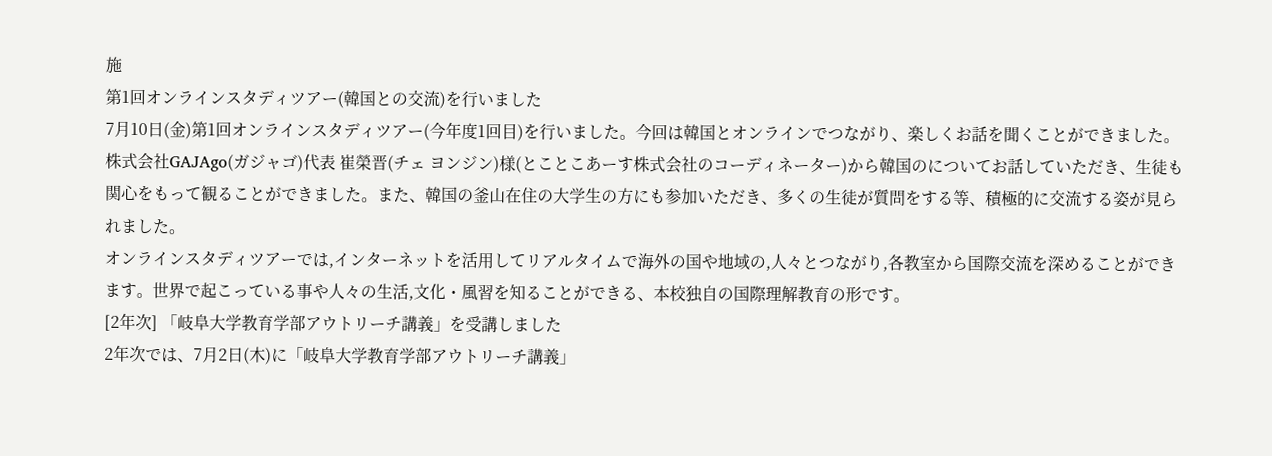施
第1回オンラインスタディツアー(韓国との交流)を行いました
7月10日(金)第1回オンラインスタディツアー(今年度1回目)を行いました。今回は韓国とオンラインでつながり、楽しくお話を聞くことができました。
株式会社GAJAgo(ガジャゴ)代表 崔榮晋(チェ ヨンジン)様(とことこあーす株式会社のコーディネーター)から韓国のについてお話していただき、生徒も関心をもって観ることができました。また、韓国の釜山在住の大学生の方にも参加いただき、多くの生徒が質問をする等、積極的に交流する姿が見られました。
オンラインスタディツアーでは,インターネットを活用してリアルタイムで海外の国や地域の,人々とつながり,各教室から国際交流を深めることができます。世界で起こっている事や人々の生活,文化・風習を知ることができる、本校独自の国際理解教育の形です。
[2年次] 「岐阜大学教育学部アウトリーチ講義」を受講しました
2年次では、7月2日(木)に「岐阜大学教育学部アウトリーチ講義」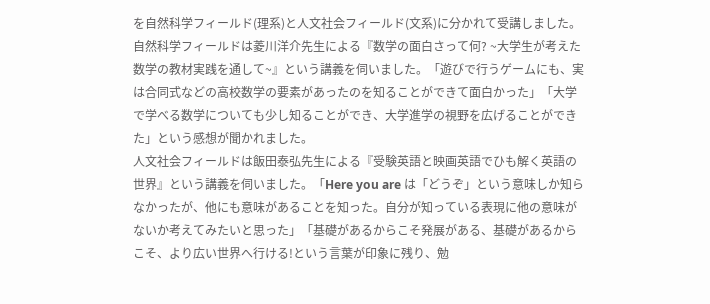を自然科学フィールド(理系)と人文社会フィールド(文系)に分かれて受講しました。
自然科学フィールドは菱川洋介先生による『数学の面白さって何? ~大学生が考えた数学の教材実践を通して~』という講義を伺いました。「遊びで行うゲームにも、実は合同式などの高校数学の要素があったのを知ることができて面白かった」「大学で学べる数学についても少し知ることができ、大学進学の視野を広げることができた」という感想が聞かれました。
人文社会フィールドは飯田泰弘先生による『受験英語と映画英語でひも解く英語の世界』という講義を伺いました。「Here you are は「どうぞ」という意味しか知らなかったが、他にも意味があることを知った。自分が知っている表現に他の意味がないか考えてみたいと思った」「基礎があるからこそ発展がある、基礎があるからこそ、より広い世界へ行ける!という言葉が印象に残り、勉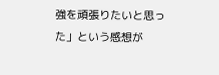強を頑張りたいと思った」という感想が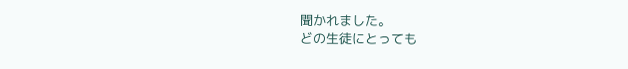聞かれました。
どの生徒にとっても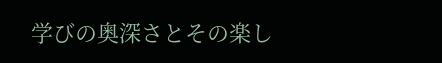学びの奥深さとその楽し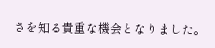さを知る貴重な機会となりました。